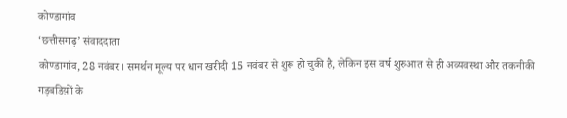कोण्डागांव
‘छत्तीसगढ़’ संवाददाता
कोण्डागांव, 28 नवंबर। समर्थन मूल्य पर धान खरीदी 15 नवंबर से शुरू हो चुकी है, लेकिन इस वर्ष शुरुआत से ही अव्यवस्था और तकनीकी गड़बडिय़ों के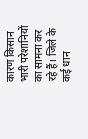कारण किसान भारी परेशानियों का सामना कर रहे हैं। जिले के कई धान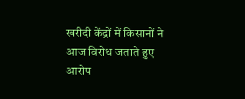खरीदी केंद्रों में किसानों ने आज विरोध जताते हुए आरोप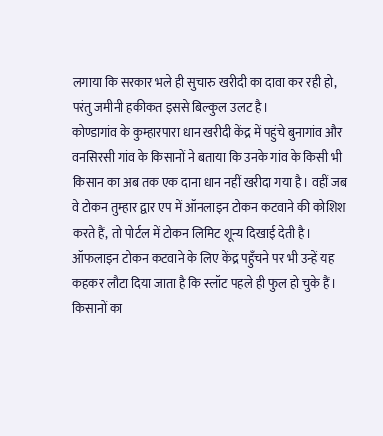लगाया कि सरकार भले ही सुचारु खरीदी का दावा कर रही हो, परंतु जमीनी हकीकत इससे बिल्कुल उलट है।
कोण्डागांव के कुम्हारपारा धान खरीदी केंद्र में पहुंचे बुनागांव और वनसिरसी गांव के किसानों ने बताया कि उनके गांव के किसी भी किसान का अब तक एक दाना धान नहीं खरीदा गया है। वहीं जब वे टोकन तुम्हार द्वार एप में ऑनलाइन टोकन कटवाने की कोशिश करते हैं, तो पोर्टल में टोकन लिमिट शून्य दिखाई देती है। ऑफलाइन टोकन कटवाने के लिए केंद्र पहुँचने पर भी उन्हें यह कहकर लौटा दिया जाता है कि स्लॉट पहले ही फुल हो चुके हैं। किसानों का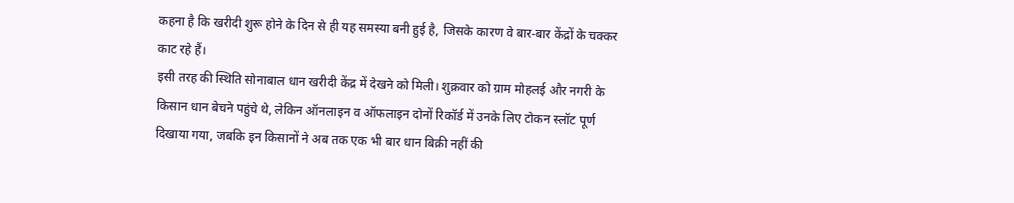कहना है कि खरीदी शुरू होने के दिन से ही यह समस्या बनी हुई है, जिसके कारण वे बार-बार केंद्रों के चक्कर काट रहे हैं।
इसी तरह की स्थिति सोनाबाल धान खरीदी केंद्र में देखने को मिली। शुक्रवार को ग्राम मोहलई और नगरी के किसान धान बेचने पहुंचे थे, लेकिन ऑनलाइन व ऑफलाइन दोनों रिकॉर्ड में उनके लिए टोकन स्लॉट पूर्ण दिखाया गया, जबकि इन किसानों ने अब तक एक भी बार धान बिक्री नहीं की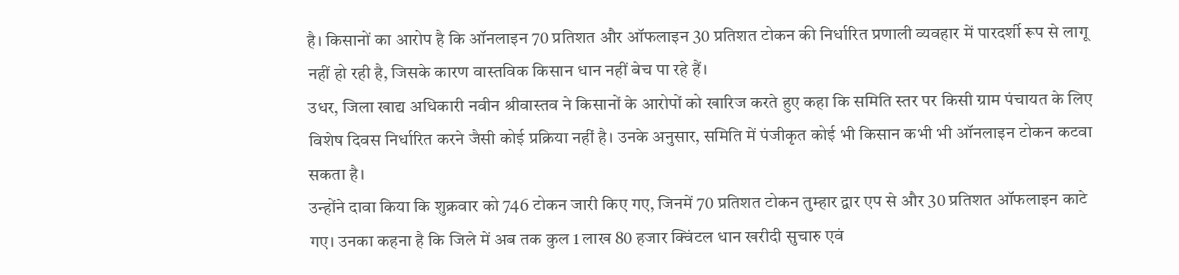है। किसानों का आरोप है कि ऑनलाइन 70 प्रतिशत और ऑफलाइन 30 प्रतिशत टोकन की निर्धारित प्रणाली व्यवहार में पारदर्शी रूप से लागू नहीं हो रही है, जिसके कारण वास्तविक किसान धान नहीं बेच पा रहे हैं।
उधर, जिला खाद्य अधिकारी नवीन श्रीवास्तव ने किसानों के आरोपों को खारिज करते हुए कहा कि समिति स्तर पर किसी ग्राम पंचायत के लिए विशेष दिवस निर्धारित करने जैसी कोई प्रक्रिया नहीं है। उनके अनुसार, समिति में पंजीकृत कोई भी किसान कभी भी ऑनलाइन टोकन कटवा सकता है।
उन्होंने दावा किया कि शुक्रवार को 746 टोकन जारी किए गए, जिनमें 70 प्रतिशत टोकन तुम्हार द्वार एप से और 30 प्रतिशत ऑफलाइन काटे गए। उनका कहना है कि जिले में अब तक कुल 1 लाख 80 हजार क्विंटल धान खरीदी सुचारु एवं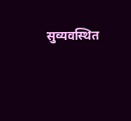सुव्यवस्थित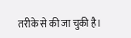तरीके से की जा चुकी है।